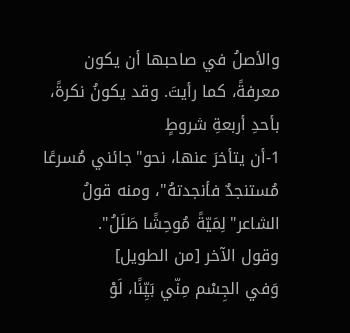والأصلُ في صاحبها أن يكون معرفةً، كما رأيتَ. وقد يكونُ نكرةً، بأحدِ أربعةِ شروطٍ
1-أن يتأخرَ عنها، نحو"جائني مُسرعًا مُستنجدٌ فأنجدتهُ"، ومنه قولُ الشاعر"لِمَيّةً مُوحِشًا طَلَلُ".
وقول الآخر [من الطويل]
وَفي الجِسْم مِنّي بَيِّنًا، لَوْ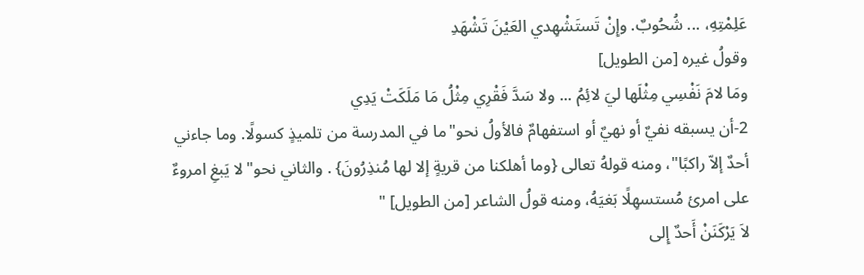عَلِمْتِهِ، ... شُحُوبٌ. وإِنْ تَستَشْهِدي العَيْنَ تَشْهَدِ
وقولُ غيره [من الطويل]
ومَا لامَ نَفْسِي مِثْلَها ليَ لائِمُ ... ولا سَدَّ فَقْرِي مِثْلُ مَا مَلَكَتْ يَدِي
2-أن يسبقه نفيٌ أو نهيٌ أو استفهامٌ فالأولُ نحو"ما في المدرسة من تلميذٍ كسولًا. وما جاءني أحدٌ إلاّ راكبًا"، ومنه قولهُ تعالى {وما أهلكنا من قريةٍ إلا لها مُنذِرُونَ} . والثاني نحو"لا يَبغِ امروءٌ على امرئ مُستسهِلًا بَغيَهُ، ومنه قولُ الشاعر [من الطويل] "
لاَ يَرْكَنَنْ أَحدٌ إِلى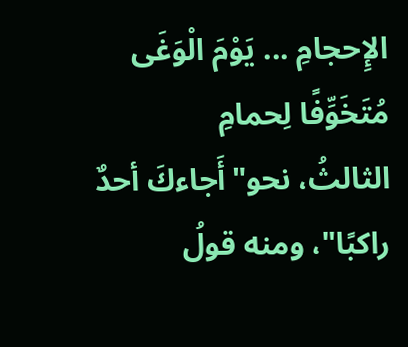الإِحجامِ ... يَوْمَ الْوَغَى مُتَخَوِّفًا لِحمامِ
الثالثُ، نحو"أَجاءكَ أحدٌ راكبًا"، ومنه قولُ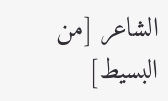الشاعر [من البسيط]